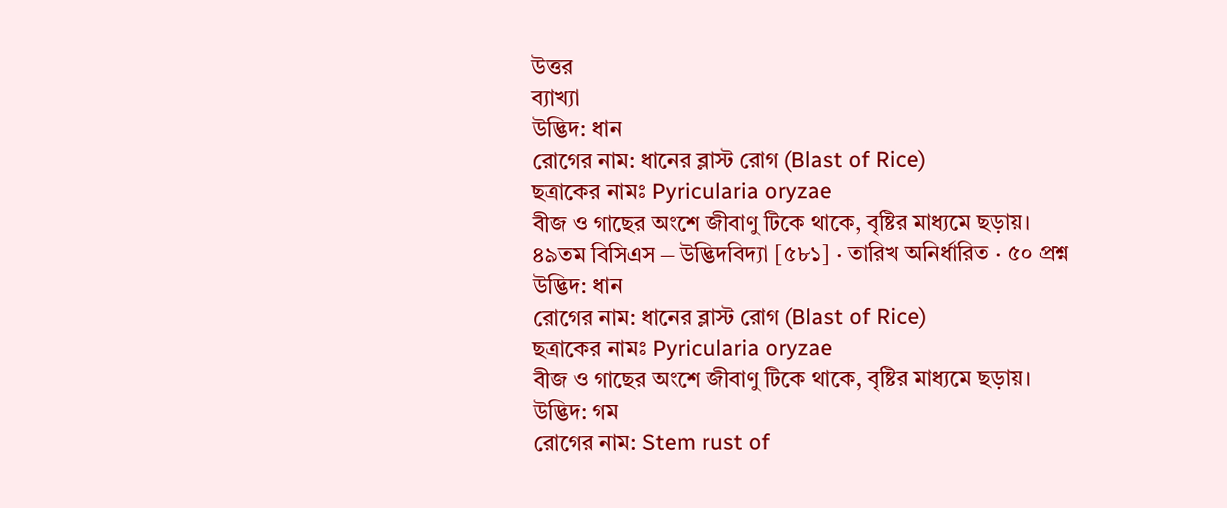উত্তর
ব্যাখ্যা
উদ্ভিদ: ধান
রোগের নাম: ধানের ব্লাস্ট রোগ (Blast of Rice)
ছত্রাকের নামঃ Pyricularia oryzae
বীজ ও গাছের অংশে জীবাণু টিকে থাকে, বৃষ্টির মাধ্যমে ছড়ায়।
৪৯তম বিসিএস ⎯ উদ্ভিদবিদ্যা [৫৮১] · তারিখ অনির্ধারিত · ৫০ প্রশ্ন
উদ্ভিদ: ধান
রোগের নাম: ধানের ব্লাস্ট রোগ (Blast of Rice)
ছত্রাকের নামঃ Pyricularia oryzae
বীজ ও গাছের অংশে জীবাণু টিকে থাকে, বৃষ্টির মাধ্যমে ছড়ায়।
উদ্ভিদ: গম
রোগের নাম: Stem rust of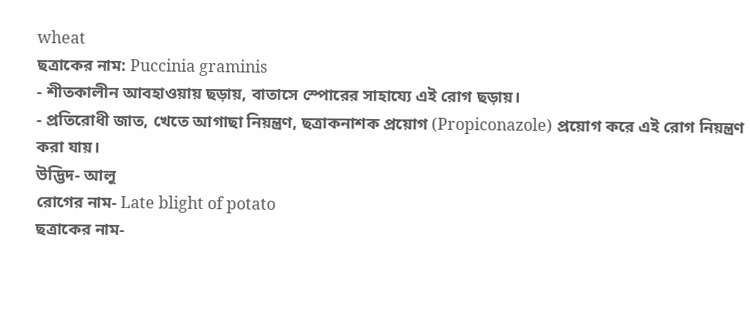wheat
ছত্রাকের নাম: Puccinia graminis
- শীতকালীন আবহাওয়ায় ছড়ায়, বাতাসে স্পোরের সাহায্যে এই রোগ ছড়ায়।
- প্রতিরোধী জাত, খেতে আগাছা নিয়ন্ত্রণ, ছত্রাকনাশক প্রয়োগ (Propiconazole) প্রয়োগ করে এই রোগ নিয়ন্ত্রণ করা যায়।
উদ্ভিদ- আলু
রোগের নাম- Late blight of potato
ছত্রাকের নাম-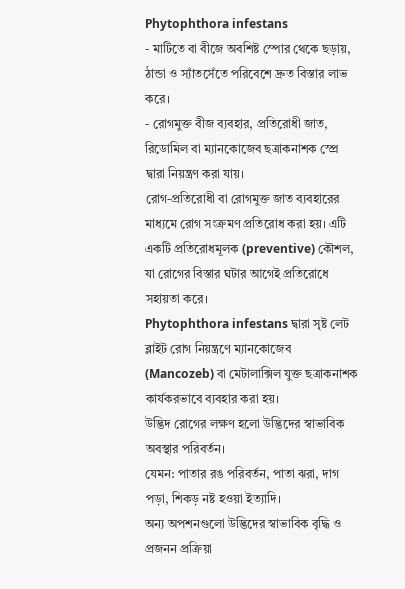Phytophthora infestans
- মাটিতে বা বীজে অবশিষ্ট স্পোর থেকে ছড়ায়, ঠান্ডা ও স্যাঁতসেঁতে পরিবেশে দ্রুত বিস্তার লাভ করে।
- রোগমুক্ত বীজ ব্যবহার, প্রতিরোধী জাত, রিডোমিল বা ম্যানকোজেব ছত্রাকনাশক স্প্রে দ্বারা নিয়ন্ত্রণ করা যায়।
রোগ-প্রতিরোধী বা রোগমুক্ত জাত ব্যবহারের মাধ্যমে রোগ সংক্রমণ প্রতিরোধ করা হয়। এটি একটি প্রতিরোধমূলক (preventive) কৌশল, যা রোগের বিস্তার ঘটার আগেই প্রতিরোধে সহায়তা করে।
Phytophthora infestans দ্বারা সৃষ্ট লেট ব্লাইট রোগ নিয়ন্ত্রণে ম্যানকোজেব (Mancozeb) বা মেটালাক্সিল যুক্ত ছত্রাকনাশক কার্যকরভাবে ব্যবহার করা হয়।
উদ্ভিদ রোগের লক্ষণ হলো উদ্ভিদের স্বাভাবিক অবস্থার পরিবর্তন।
যেমন: পাতার রঙ পরিবর্তন, পাতা ঝরা, দাগ পড়া, শিকড় নষ্ট হওয়া ইত্যাদি।
অন্য অপশনগুলো উদ্ভিদের স্বাভাবিক বৃদ্ধি ও প্রজনন প্রক্রিয়া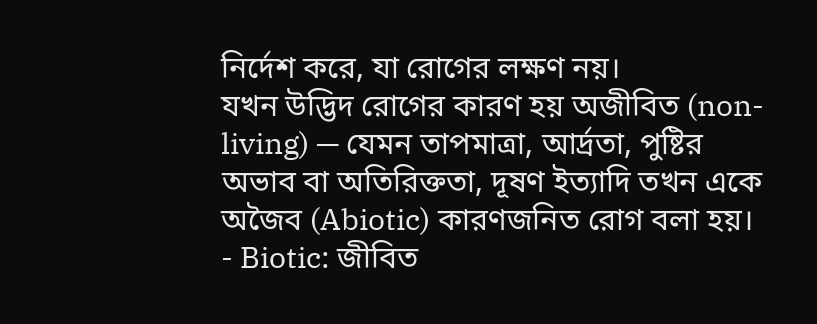নির্দেশ করে, যা রোগের লক্ষণ নয়।
যখন উদ্ভিদ রোগের কারণ হয় অজীবিত (non-living) — যেমন তাপমাত্রা, আর্দ্রতা, পুষ্টির অভাব বা অতিরিক্ততা, দূষণ ইত্যাদি তখন একে অজৈব (Abiotic) কারণজনিত রোগ বলা হয়।
- Biotic: জীবিত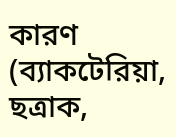কারণ (ব্যাকটেরিয়া, ছত্রাক,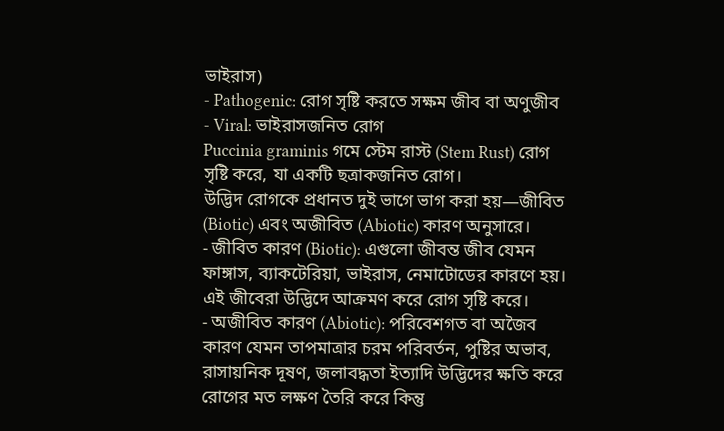ভাইরাস)
- Pathogenic: রোগ সৃষ্টি করতে সক্ষম জীব বা অণুজীব
- Viral: ভাইরাসজনিত রোগ
Puccinia graminis গমে স্টেম রাস্ট (Stem Rust) রোগ সৃষ্টি করে, যা একটি ছত্রাকজনিত রোগ।
উদ্ভিদ রোগকে প্রধানত দুই ভাগে ভাগ করা হয়—জীবিত (Biotic) এবং অজীবিত (Abiotic) কারণ অনুসারে।
- জীবিত কারণ (Biotic): এগুলো জীবন্ত জীব যেমন ফাঙ্গাস, ব্যাকটেরিয়া, ভাইরাস, নেমাটোডের কারণে হয়। এই জীবেরা উদ্ভিদে আক্রমণ করে রোগ সৃষ্টি করে।
- অজীবিত কারণ (Abiotic): পরিবেশগত বা অজৈব কারণ যেমন তাপমাত্রার চরম পরিবর্তন, পুষ্টির অভাব, রাসায়নিক দূষণ, জলাবদ্ধতা ইত্যাদি উদ্ভিদের ক্ষতি করে রোগের মত লক্ষণ তৈরি করে কিন্তু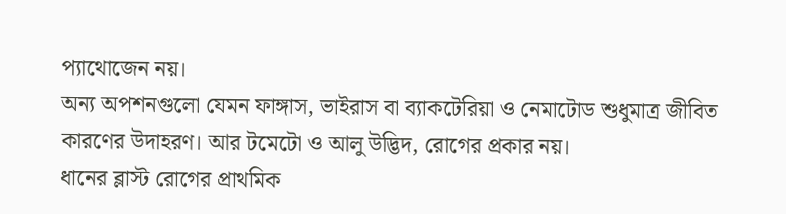প্যাথোজেন নয়।
অন্য অপশনগুলো যেমন ফাঙ্গাস, ভাইরাস বা ব্যাকটেরিয়া ও নেমাটোড শুধুমাত্র জীবিত কারণের উদাহরণ। আর টমেটো ও আলু উদ্ভিদ, রোগের প্রকার নয়।
ধানের ব্লাস্ট রোগের প্রাথমিক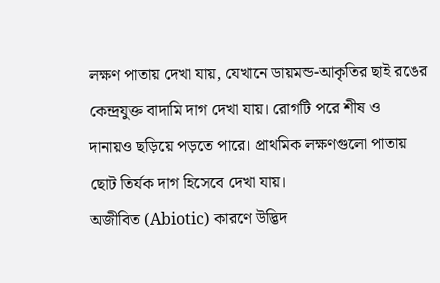লক্ষণ পাতায় দেখা যায়, যেখানে ডায়মন্ড-আকৃতির ছাই রঙের কেন্দ্রযুক্ত বাদামি দাগ দেখা যায়। রোগটি পরে শীষ ও দানায়ও ছড়িয়ে পড়তে পারে। প্রাথমিক লক্ষণগুলো পাতায় ছোট তির্যক দাগ হিসেবে দেখা যায়।
অজীবিত (Abiotic) কারণে উদ্ভিদ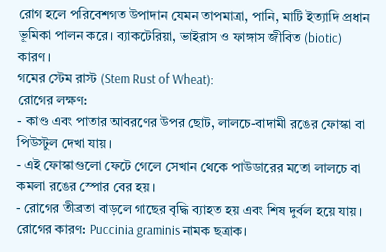রোগ হলে পরিবেশগত উপাদান যেমন তাপমাত্রা, পানি, মাটি ইত্যাদি প্রধান ভূমিকা পালন করে। ব্যাকটেরিয়া, ভাইরাস ও ফাঙ্গাস জীবিত (biotic) কারণ।
গমের স্টেম রাস্ট (Stem Rust of Wheat):
রোগের লক্ষণ:
- কাণ্ড এবং পাতার আবরণের উপর ছোট, লালচে-বাদামী রঙের ফোস্কা বা পিউস্টুল দেখা যায়।
- এই ফোস্কাগুলো ফেটে গেলে সেখান থেকে পাউডারের মতো লালচে বা কমলা রঙের স্পোর বের হয়।
- রোগের তীব্রতা বাড়লে গাছের বৃদ্ধি ব্যাহত হয় এবং শিষ দুর্বল হয়ে যায়।
রোগের কারণ: Puccinia graminis নামক ছত্রাক।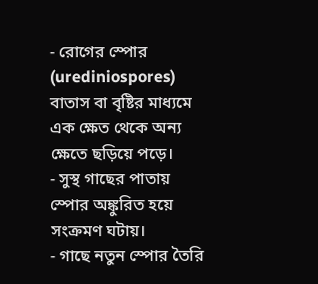- রোগের স্পোর (urediniospores) বাতাস বা বৃষ্টির মাধ্যমে এক ক্ষেত থেকে অন্য ক্ষেতে ছড়িয়ে পড়ে।
- সুস্থ গাছের পাতায় স্পোর অঙ্কুরিত হয়ে সংক্রমণ ঘটায়।
- গাছে নতুন স্পোর তৈরি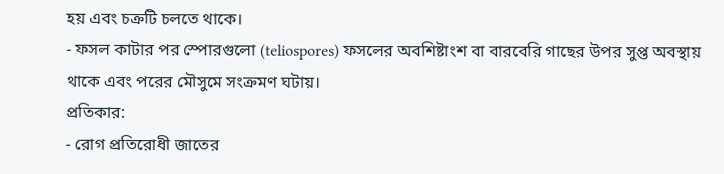হয় এবং চক্রটি চলতে থাকে।
- ফসল কাটার পর স্পোরগুলো (teliospores) ফসলের অবশিষ্টাংশ বা বারবেরি গাছের উপর সুপ্ত অবস্থায় থাকে এবং পরের মৌসুমে সংক্রমণ ঘটায়।
প্রতিকার:
- রোগ প্রতিরোধী জাতের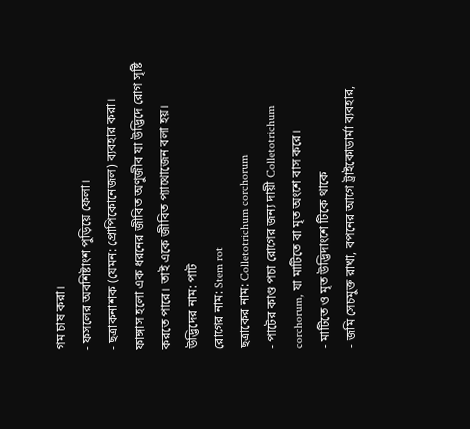গম চাষ করা।
- ফসলের অবশিষ্টাংশ পুড়িয়ে ফেলা।
- ছত্রাকনাশক (যেমন: প্রোপিকোনেজল) ব্যবহার করা।
ফাঙ্গাস হলো এক ধরনের জীবিত অণুজীব যা উদ্ভিদে রোগ সৃষ্টি করতে পারে। তাই একে জীবিত প্যাথোজেন বলা হয়।
উদ্ভিদের নাম: পাট
রোগের নাম: Stem rot
ছত্রাকের নাম: Colletotrichum corchorum
- পাটের কাণ্ড পচা রোগের জন্য দায়ী Colletotrichum corchorum, যা মাটিতে বা মৃত অংশে বাস করে।
- মাটিতে ও মৃত উদ্ভিদাংশে টিকে থাকে
- জমি সেচমুক্ত রাখা, বপনের আগে ট্রাইকোডার্মা ব্যবহার,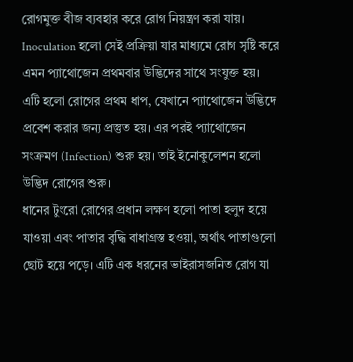রোগমুক্ত বীজ ব্যবহার করে রোগ নিয়ন্ত্রণ করা যায়।
Inoculation হলো সেই প্রক্রিয়া যার মাধ্যমে রোগ সৃষ্টি করে এমন প্যাথোজেন প্রথমবার উদ্ভিদের সাথে সংযুক্ত হয়। এটি হলো রোগের প্রথম ধাপ, যেখানে প্যাথোজেন উদ্ভিদে প্রবেশ করার জন্য প্রস্তুত হয়। এর পরই প্যাথোজেন সংক্রমণ (Infection) শুরু হয়। তাই ইনোকুলেশন হলো উদ্ভিদ রোগের শুরু।
ধানের টুংরো রোগের প্রধান লক্ষণ হলো পাতা হলুদ হয়ে যাওয়া এবং পাতার বৃদ্ধি বাধাগ্রস্ত হওয়া, অর্থাৎ পাতাগুলো ছোট হয়ে পড়ে। এটি এক ধরনের ভাইরাসজনিত রোগ যা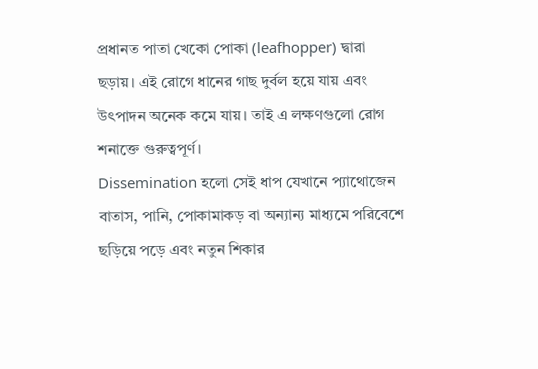প্রধানত পাতা খেকো পোকা (leafhopper) দ্বারা ছড়ায়। এই রোগে ধানের গাছ দুর্বল হয়ে যায় এবং উৎপাদন অনেক কমে যায়। তাই এ লক্ষণগুলো রোগ শনাক্তে গুরুত্বপূর্ণ।
Dissemination হলো সেই ধাপ যেখানে প্যাথোজেন বাতাস, পানি, পোকামাকড় বা অন্যান্য মাধ্যমে পরিবেশে ছড়িয়ে পড়ে এবং নতুন শিকার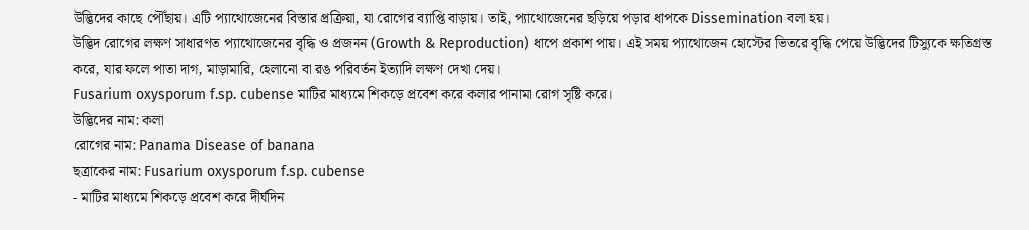উদ্ভিদের কাছে পৌঁছায়। এটি প্যাথোজেনের বিস্তার প্রক্রিয়া, যা রোগের ব্যাপ্তি বাড়ায়। তাই, প্যাথোজেনের ছড়িয়ে পড়ার ধাপকে Dissemination বলা হয়।
উদ্ভিদ রোগের লক্ষণ সাধারণত প্যাথোজেনের বৃদ্ধি ও প্রজনন (Growth & Reproduction) ধাপে প্রকাশ পায়। এই সময় প্যাথোজেন হোস্টের ভিতরে বৃদ্ধি পেয়ে উদ্ভিদের টিস্যুকে ক্ষতিগ্রস্ত করে, যার ফলে পাতা দাগ, মাড়ামারি, হেলানো বা রঙ পরিবর্তন ইত্যাদি লক্ষণ দেখা দেয়।
Fusarium oxysporum f.sp. cubense মাটির মাধ্যমে শিকড়ে প্রবেশ করে কলার পানামা রোগ সৃষ্টি করে।
উদ্ভিদের নাম: কলা
রোগের নাম: Panama Disease of banana
ছত্রাকের নাম: Fusarium oxysporum f.sp. cubense
- মাটির মাধ্যমে শিকড়ে প্রবেশ করে দীর্ঘদিন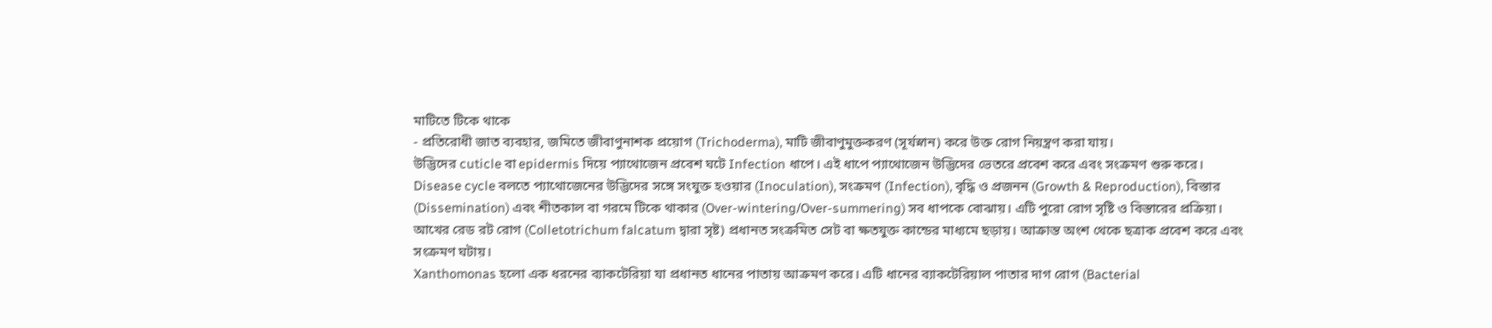মাটিতে টিকে থাকে
- প্রতিরোধী জাত ব্যবহার, জমিতে জীবাণুনাশক প্রয়োগ (Trichoderma), মাটি জীবাণুমুক্তকরণ (সূর্যস্নান) করে উক্ত রোগ নিয়ন্ত্রণ করা যায়।
উদ্ভিদের cuticle বা epidermis দিয়ে প্যাথোজেন প্রবেশ ঘটে Infection ধাপে। এই ধাপে প্যাথোজেন উদ্ভিদের ভেতরে প্রবেশ করে এবং সংক্রমণ শুরু করে।
Disease cycle বলতে প্যাথোজেনের উদ্ভিদের সঙ্গে সংযুক্ত হওয়ার (Inoculation), সংক্রমণ (Infection), বৃদ্ধি ও প্রজনন (Growth & Reproduction), বিস্তার (Dissemination) এবং শীতকাল বা গরমে টিকে থাকার (Over-wintering/Over-summering) সব ধাপকে বোঝায়। এটি পুরো রোগ সৃষ্টি ও বিস্তারের প্রক্রিয়া।
আখের রেড রট রোগ (Colletotrichum falcatum দ্বারা সৃষ্ট) প্রধানত সংক্রমিত সেট বা ক্ষতযুক্ত কান্ডের মাধ্যমে ছড়ায়। আক্রান্ত অংশ থেকে ছত্রাক প্রবেশ করে এবং সংক্রমণ ঘটায়।
Xanthomonas হলো এক ধরনের ব্যাকটেরিয়া যা প্রধানত ধানের পাতায় আক্রমণ করে। এটি ধানের ব্যাকটেরিয়াল পাতার দাগ রোগ (Bacterial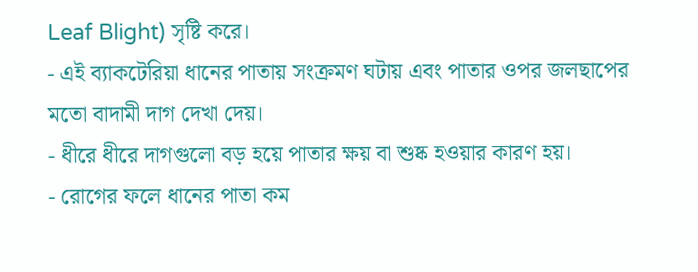Leaf Blight) সৃষ্টি করে।
- এই ব্যাকটেরিয়া ধানের পাতায় সংক্রমণ ঘটায় এবং পাতার ওপর জলছাপের মতো বাদামী দাগ দেখা দেয়।
- ধীরে ধীরে দাগগুলো বড় হয়ে পাতার ক্ষয় বা শুষ্ক হওয়ার কারণ হয়।
- রোগের ফলে ধানের পাতা কম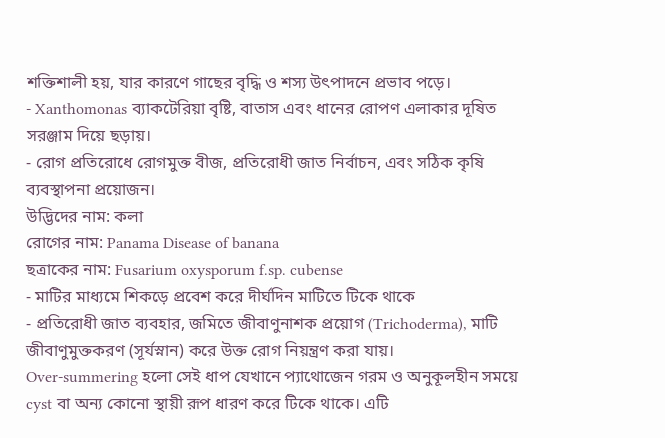শক্তিশালী হয়, যার কারণে গাছের বৃদ্ধি ও শস্য উৎপাদনে প্রভাব পড়ে।
- Xanthomonas ব্যাকটেরিয়া বৃষ্টি, বাতাস এবং ধানের রোপণ এলাকার দূষিত সরঞ্জাম দিয়ে ছড়ায়।
- রোগ প্রতিরোধে রোগমুক্ত বীজ, প্রতিরোধী জাত নির্বাচন, এবং সঠিক কৃষি ব্যবস্থাপনা প্রয়োজন।
উদ্ভিদের নাম: কলা
রোগের নাম: Panama Disease of banana
ছত্রাকের নাম: Fusarium oxysporum f.sp. cubense
- মাটির মাধ্যমে শিকড়ে প্রবেশ করে দীর্ঘদিন মাটিতে টিকে থাকে
- প্রতিরোধী জাত ব্যবহার, জমিতে জীবাণুনাশক প্রয়োগ (Trichoderma), মাটি জীবাণুমুক্তকরণ (সূর্যস্নান) করে উক্ত রোগ নিয়ন্ত্রণ করা যায়।
Over-summering হলো সেই ধাপ যেখানে প্যাথোজেন গরম ও অনুকূলহীন সময়ে cyst বা অন্য কোনো স্থায়ী রূপ ধারণ করে টিকে থাকে। এটি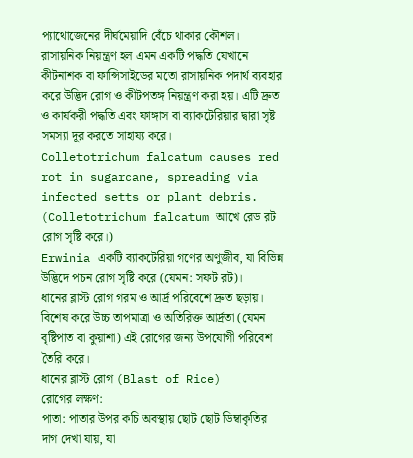প্যাথোজেনের দীর্ঘমেয়াদি বেঁচে থাকার কৌশল।
রাসায়নিক নিয়ন্ত্রণ হল এমন একটি পদ্ধতি যেখানে কীটনাশক বা ফান্সিসাইডের মতো রাসায়নিক পদার্থ ব্যবহার করে উদ্ভিদ রোগ ও কীটপতঙ্গ নিয়ন্ত্রণ করা হয়। এটি দ্রুত ও কার্যকরী পদ্ধতি এবং ফাঙ্গাস বা ব্যাকটেরিয়ার দ্বারা সৃষ্ট সমস্যা দূর করতে সাহায্য করে।
Colletotrichum falcatum causes red rot in sugarcane, spreading via infected setts or plant debris. (Colletotrichum falcatum আখে রেড রট রোগ সৃষ্টি করে।)
Erwinia একটি ব্যাকটেরিয়া গণের অণুজীব, যা বিভিন্ন উদ্ভিদে পচন রোগ সৃষ্টি করে (যেমন: সফট রট)।
ধানের ব্লাস্ট রোগ গরম ও আর্দ্র পরিবেশে দ্রুত ছড়ায়। বিশেষ করে উচ্চ তাপমাত্রা ও অতিরিক্ত আর্দ্রতা (যেমন বৃষ্টিপাত বা কুয়াশা) এই রোগের জন্য উপযোগী পরিবেশ তৈরি করে।
ধানের ব্লাস্ট রোগ (Blast of Rice)
রোগের লক্ষণ:
পাতা: পাতার উপর কচি অবস্থায় ছোট ছোট ডিম্বাকৃতির দাগ দেখা যায়, যা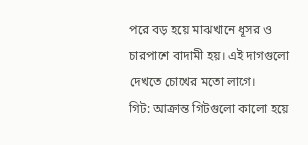পরে বড় হয়ে মাঝখানে ধূসর ও চারপাশে বাদামী হয়। এই দাগগুলো দেখতে চোখের মতো লাগে।
গিট: আক্রান্ত গিটগুলো কালো হয়ে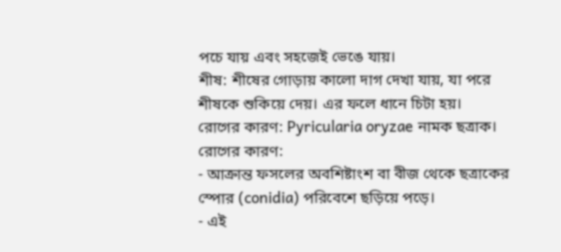পচে যায় এবং সহজেই ভেঙে যায়।
শীষ: শীষের গোড়ায় কালো দাগ দেখা যায়, যা পরে শীষকে শুকিয়ে দেয়। এর ফলে ধানে চিটা হয়।
রোগের কারণ: Pyricularia oryzae নামক ছত্রাক।
রোগের কারণ:
- আক্রান্ত ফসলের অবশিষ্টাংশ বা বীজ থেকে ছত্রাকের স্পোর (conidia) পরিবেশে ছড়িয়ে পড়ে।
- এই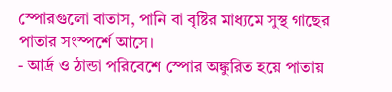স্পোরগুলো বাতাস, পানি বা বৃষ্টির মাধ্যমে সুস্থ গাছের পাতার সংস্পর্শে আসে।
- আর্দ্র ও ঠান্ডা পরিবেশে স্পোর অঙ্কুরিত হয়ে পাতায়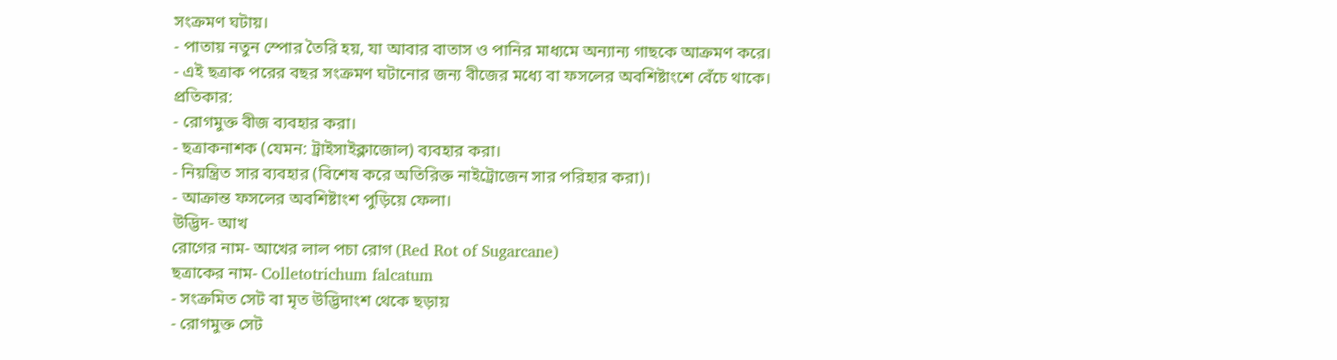সংক্রমণ ঘটায়।
- পাতায় নতুন স্পোর তৈরি হয়, যা আবার বাতাস ও পানির মাধ্যমে অন্যান্য গাছকে আক্রমণ করে।
- এই ছত্রাক পরের বছর সংক্রমণ ঘটানোর জন্য বীজের মধ্যে বা ফসলের অবশিষ্টাংশে বেঁচে থাকে।
প্রতিকার:
- রোগমুক্ত বীজ ব্যবহার করা।
- ছত্রাকনাশক (যেমন: ট্রাইসাইক্লাজোল) ব্যবহার করা।
- নিয়ন্ত্রিত সার ব্যবহার (বিশেষ করে অতিরিক্ত নাইট্রোজেন সার পরিহার করা)।
- আক্রান্ত ফসলের অবশিষ্টাংশ পুড়িয়ে ফেলা।
উদ্ভিদ- আখ
রোগের নাম- আখের লাল পচা রোগ (Red Rot of Sugarcane)
ছত্রাকের নাম- Colletotrichum falcatum
- সংক্রমিত সেট বা মৃত উদ্ভিদাংশ থেকে ছড়ায়
- রোগমুক্ত সেট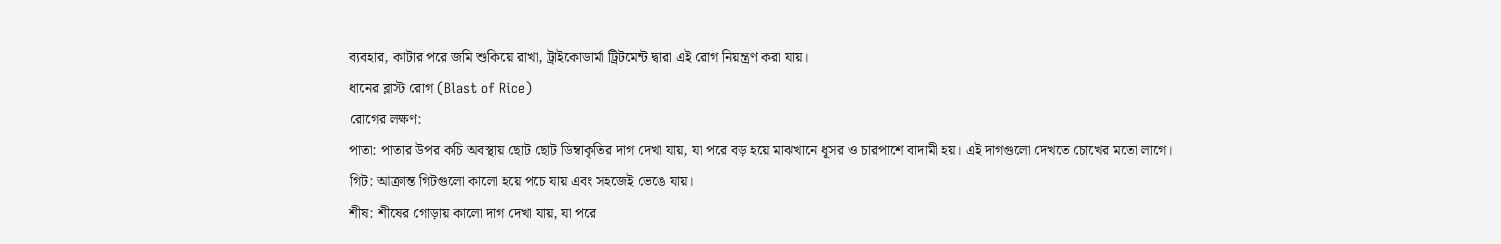ব্যবহার, কাটার পরে জমি শুকিয়ে রাখা, ট্রাইকোডার্মা ট্রিটমেন্ট দ্বারা এই রোগ নিয়ন্ত্রণ করা যায়।
ধানের ব্লাস্ট রোগ (Blast of Rice)
রোগের লক্ষণ:
পাতা: পাতার উপর কচি অবস্থায় ছোট ছোট ডিম্বাকৃতির দাগ দেখা যায়, যা পরে বড় হয়ে মাঝখানে ধূসর ও চারপাশে বাদামী হয়। এই দাগগুলো দেখতে চোখের মতো লাগে।
গিট: আক্রান্ত গিটগুলো কালো হয়ে পচে যায় এবং সহজেই ভেঙে যায়।
শীষ: শীষের গোড়ায় কালো দাগ দেখা যায়, যা পরে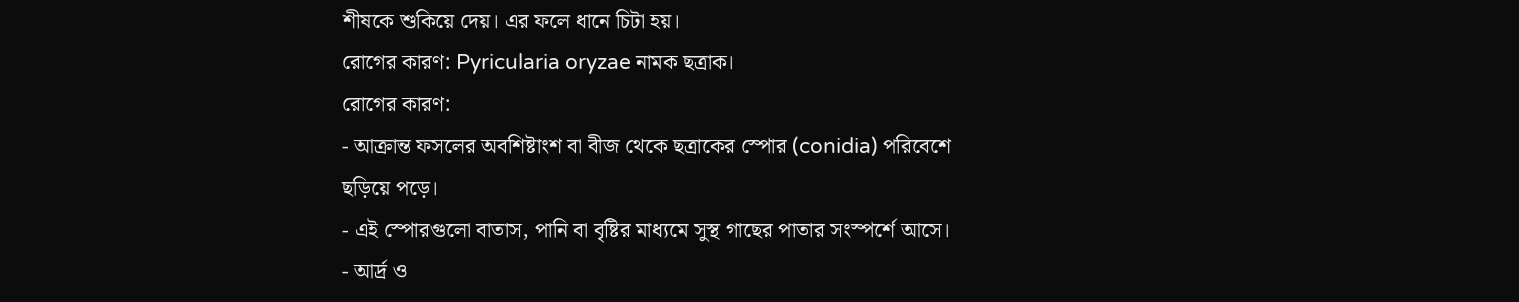শীষকে শুকিয়ে দেয়। এর ফলে ধানে চিটা হয়।
রোগের কারণ: Pyricularia oryzae নামক ছত্রাক।
রোগের কারণ:
- আক্রান্ত ফসলের অবশিষ্টাংশ বা বীজ থেকে ছত্রাকের স্পোর (conidia) পরিবেশে ছড়িয়ে পড়ে।
- এই স্পোরগুলো বাতাস, পানি বা বৃষ্টির মাধ্যমে সুস্থ গাছের পাতার সংস্পর্শে আসে।
- আর্দ্র ও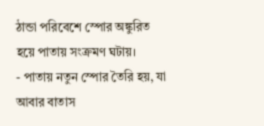ঠান্ডা পরিবেশে স্পোর অঙ্কুরিত হয়ে পাতায় সংক্রমণ ঘটায়।
- পাতায় নতুন স্পোর তৈরি হয়, যা আবার বাতাস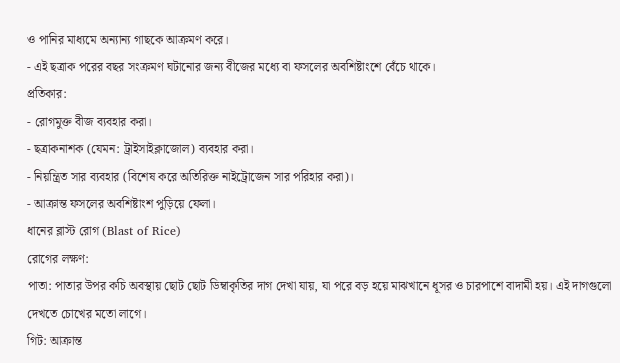ও পানির মাধ্যমে অন্যান্য গাছকে আক্রমণ করে।
- এই ছত্রাক পরের বছর সংক্রমণ ঘটানোর জন্য বীজের মধ্যে বা ফসলের অবশিষ্টাংশে বেঁচে থাকে।
প্রতিকার:
- রোগমুক্ত বীজ ব্যবহার করা।
- ছত্রাকনাশক (যেমন: ট্রাইসাইক্লাজোল) ব্যবহার করা।
- নিয়ন্ত্রিত সার ব্যবহার (বিশেষ করে অতিরিক্ত নাইট্রোজেন সার পরিহার করা)।
- আক্রান্ত ফসলের অবশিষ্টাংশ পুড়িয়ে ফেলা।
ধানের ব্লাস্ট রোগ (Blast of Rice)
রোগের লক্ষণ:
পাতা: পাতার উপর কচি অবস্থায় ছোট ছোট ডিম্বাকৃতির দাগ দেখা যায়, যা পরে বড় হয়ে মাঝখানে ধূসর ও চারপাশে বাদামী হয়। এই দাগগুলো দেখতে চোখের মতো লাগে।
গিট: আক্রান্ত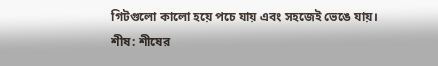গিটগুলো কালো হয়ে পচে যায় এবং সহজেই ভেঙে যায়।
শীষ: শীষের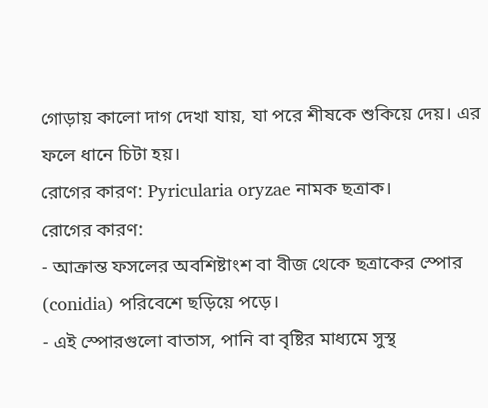গোড়ায় কালো দাগ দেখা যায়, যা পরে শীষকে শুকিয়ে দেয়। এর ফলে ধানে চিটা হয়।
রোগের কারণ: Pyricularia oryzae নামক ছত্রাক।
রোগের কারণ:
- আক্রান্ত ফসলের অবশিষ্টাংশ বা বীজ থেকে ছত্রাকের স্পোর (conidia) পরিবেশে ছড়িয়ে পড়ে।
- এই স্পোরগুলো বাতাস, পানি বা বৃষ্টির মাধ্যমে সুস্থ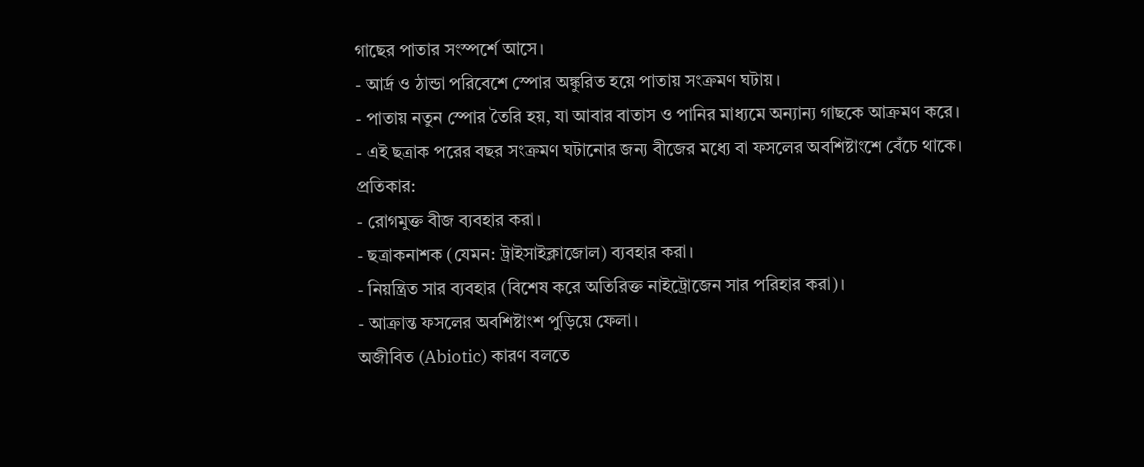গাছের পাতার সংস্পর্শে আসে।
- আর্দ্র ও ঠান্ডা পরিবেশে স্পোর অঙ্কুরিত হয়ে পাতায় সংক্রমণ ঘটায়।
- পাতায় নতুন স্পোর তৈরি হয়, যা আবার বাতাস ও পানির মাধ্যমে অন্যান্য গাছকে আক্রমণ করে।
- এই ছত্রাক পরের বছর সংক্রমণ ঘটানোর জন্য বীজের মধ্যে বা ফসলের অবশিষ্টাংশে বেঁচে থাকে।
প্রতিকার:
- রোগমুক্ত বীজ ব্যবহার করা।
- ছত্রাকনাশক (যেমন: ট্রাইসাইক্লাজোল) ব্যবহার করা।
- নিয়ন্ত্রিত সার ব্যবহার (বিশেষ করে অতিরিক্ত নাইট্রোজেন সার পরিহার করা)।
- আক্রান্ত ফসলের অবশিষ্টাংশ পুড়িয়ে ফেলা।
অজীবিত (Abiotic) কারণ বলতে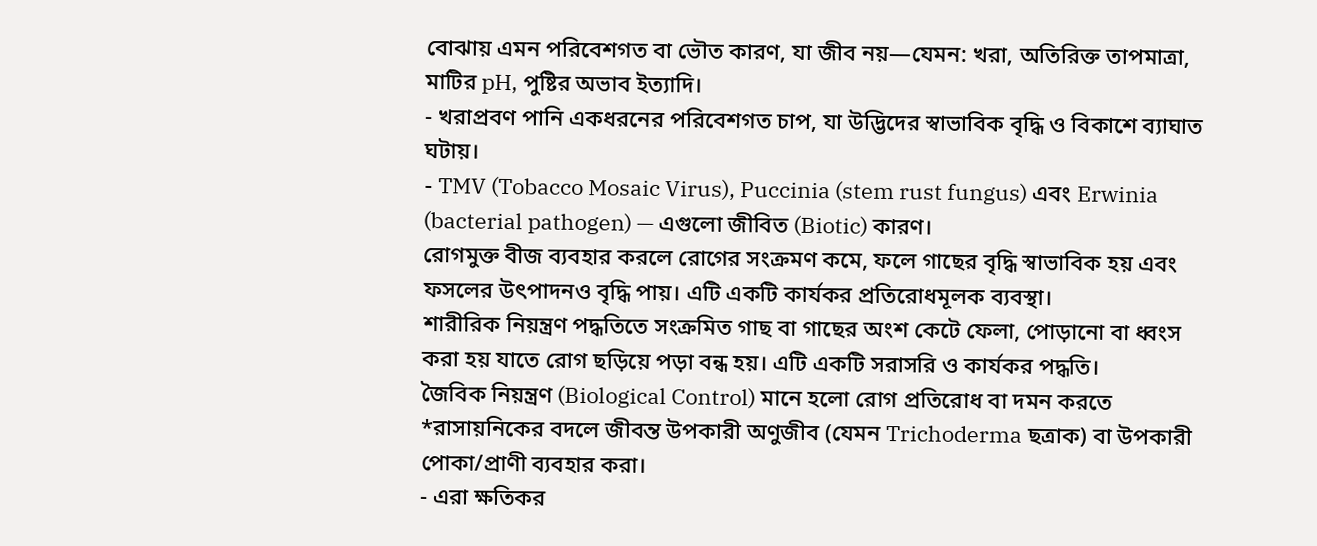বোঝায় এমন পরিবেশগত বা ভৌত কারণ, যা জীব নয়—যেমন: খরা, অতিরিক্ত তাপমাত্রা, মাটির pH, পুষ্টির অভাব ইত্যাদি।
- খরাপ্রবণ পানি একধরনের পরিবেশগত চাপ, যা উদ্ভিদের স্বাভাবিক বৃদ্ধি ও বিকাশে ব্যাঘাত ঘটায়।
- TMV (Tobacco Mosaic Virus), Puccinia (stem rust fungus) এবং Erwinia (bacterial pathogen) — এগুলো জীবিত (Biotic) কারণ।
রোগমুক্ত বীজ ব্যবহার করলে রোগের সংক্রমণ কমে, ফলে গাছের বৃদ্ধি স্বাভাবিক হয় এবং ফসলের উৎপাদনও বৃদ্ধি পায়। এটি একটি কার্যকর প্রতিরোধমূলক ব্যবস্থা।
শারীরিক নিয়ন্ত্রণ পদ্ধতিতে সংক্রমিত গাছ বা গাছের অংশ কেটে ফেলা, পোড়ানো বা ধ্বংস করা হয় যাতে রোগ ছড়িয়ে পড়া বন্ধ হয়। এটি একটি সরাসরি ও কার্যকর পদ্ধতি।
জৈবিক নিয়ন্ত্রণ (Biological Control) মানে হলো রোগ প্রতিরোধ বা দমন করতে *রাসায়নিকের বদলে জীবন্ত উপকারী অণুজীব (যেমন Trichoderma ছত্রাক) বা উপকারী পোকা/প্রাণী ব্যবহার করা।
- এরা ক্ষতিকর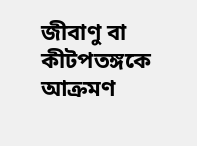জীবাণু বা কীটপতঙ্গকে আক্রমণ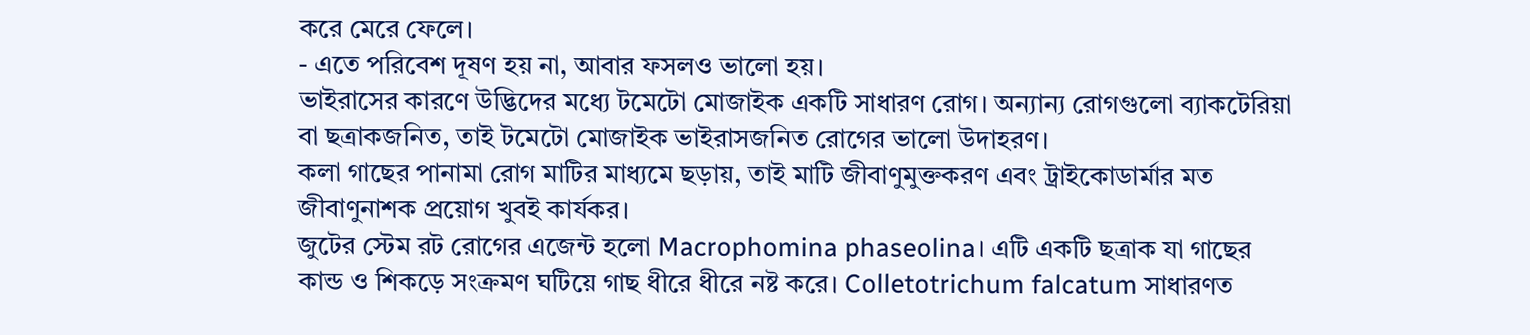করে মেরে ফেলে।
- এতে পরিবেশ দূষণ হয় না, আবার ফসলও ভালো হয়।
ভাইরাসের কারণে উদ্ভিদের মধ্যে টমেটো মোজাইক একটি সাধারণ রোগ। অন্যান্য রোগগুলো ব্যাকটেরিয়া বা ছত্রাকজনিত, তাই টমেটো মোজাইক ভাইরাসজনিত রোগের ভালো উদাহরণ।
কলা গাছের পানামা রোগ মাটির মাধ্যমে ছড়ায়, তাই মাটি জীবাণুমুক্তকরণ এবং ট্রাইকোডার্মার মত জীবাণুনাশক প্রয়োগ খুবই কার্যকর।
জুটের স্টেম রট রোগের এজেন্ট হলো Macrophomina phaseolina। এটি একটি ছত্রাক যা গাছের কান্ড ও শিকড়ে সংক্রমণ ঘটিয়ে গাছ ধীরে ধীরে নষ্ট করে। Colletotrichum falcatum সাধারণত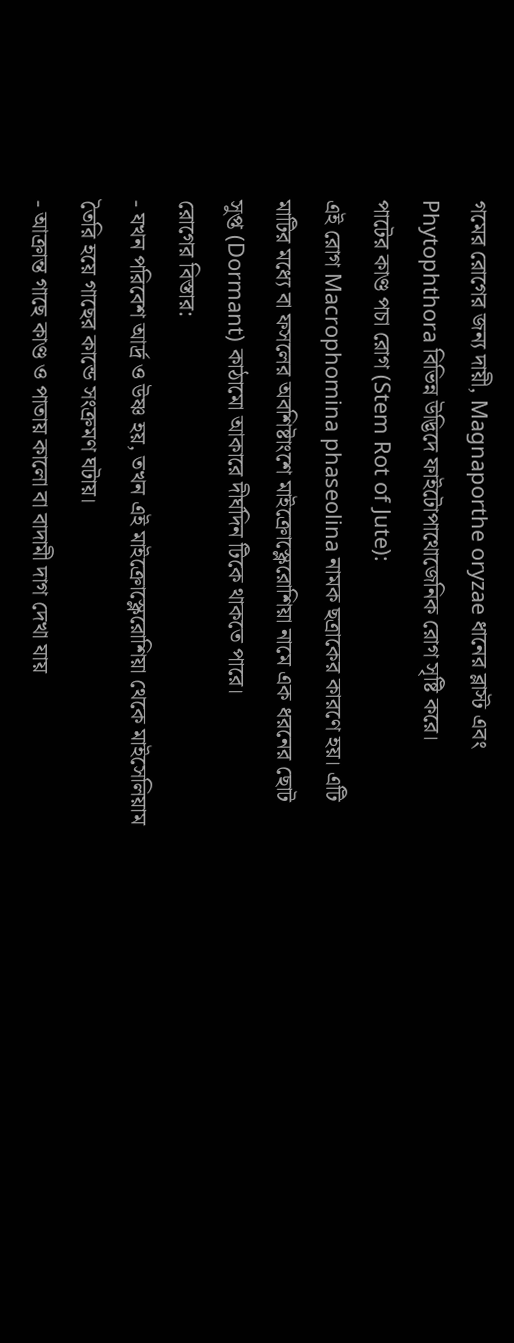গমের রোগের জন্য দায়ী, Magnaporthe oryzae ধানের ব্লাস্ট এবং Phytophthora বিভিন্ন উদ্ভিদে ফাইটোপাথোজেনিক রোগ সৃষ্টি করে।
পাটের কাণ্ড পচা রোগ (Stem Rot of Jute):
এই রোগ Macrophomina phaseolina নামক ছত্রাকের কারণে হয়। এটি মাটির মধ্যে বা ফসলের অবশিষ্টাংশে মাইক্রোস্ক্লেরোশিয়া নামে এক ধরনের ছোট সুপ্ত (Dormant) কাঠামো আকারে দীর্ঘদিন টিকে থাকতে পারে।
রোগের বিস্তার:
- যখন পরিবেশ আর্দ্র ও উষ্ণ হয়, তখন এই মাইক্রোস্ক্লেরোশিয়া থেকে মাইসেলিয়াম তৈরি হয়ে গাছের কান্ডে সংক্রমণ ঘটায়।
- আক্রান্ত গাছে কাণ্ড ও পাতায় কালো বা বাদামী দাগ দেখা যায়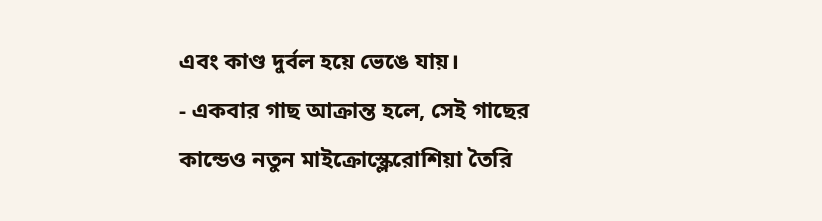এবং কাণ্ড দুর্বল হয়ে ভেঙে যায়।
- একবার গাছ আক্রান্ত হলে, সেই গাছের কান্ডেও নতুন মাইক্রোস্ক্লেরোশিয়া তৈরি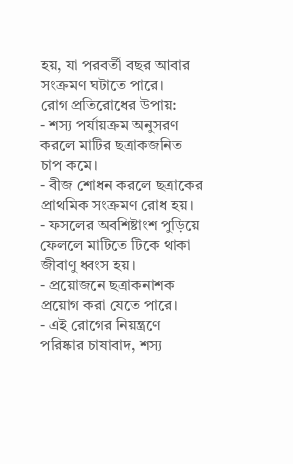হয়, যা পরবর্তী বছর আবার সংক্রমণ ঘটাতে পারে।
রোগ প্রতিরোধের উপায়:
- শস্য পর্যায়ক্রম অনুসরণ করলে মাটির ছত্রাকজনিত চাপ কমে।
- বীজ শোধন করলে ছত্রাকের প্রাথমিক সংক্রমণ রোধ হয়।
- ফসলের অবশিষ্টাংশ পুড়িয়ে ফেললে মাটিতে টিকে থাকা জীবাণু ধ্বংস হয়।
- প্রয়োজনে ছত্রাকনাশক প্রয়োগ করা যেতে পারে।
- এই রোগের নিয়ন্ত্রণে পরিষ্কার চাষাবাদ, শস্য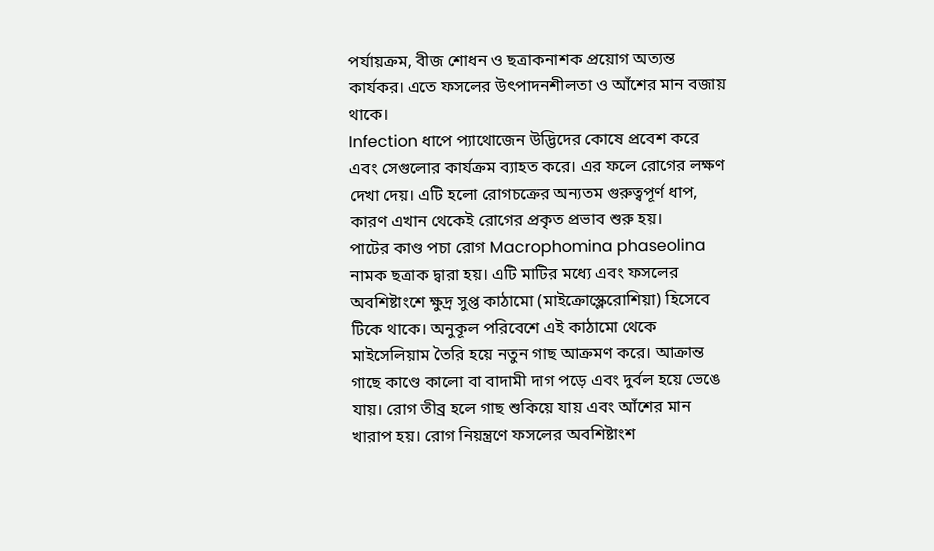পর্যায়ক্রম, বীজ শোধন ও ছত্রাকনাশক প্রয়োগ অত্যন্ত কার্যকর। এতে ফসলের উৎপাদনশীলতা ও আঁশের মান বজায় থাকে।
Infection ধাপে প্যাথোজেন উদ্ভিদের কোষে প্রবেশ করে এবং সেগুলোর কার্যক্রম ব্যাহত করে। এর ফলে রোগের লক্ষণ দেখা দেয়। এটি হলো রোগচক্রের অন্যতম গুরুত্বপূর্ণ ধাপ, কারণ এখান থেকেই রোগের প্রকৃত প্রভাব শুরু হয়।
পাটের কাণ্ড পচা রোগ Macrophomina phaseolina নামক ছত্রাক দ্বারা হয়। এটি মাটির মধ্যে এবং ফসলের অবশিষ্টাংশে ক্ষুদ্র সুপ্ত কাঠামো (মাইক্রোস্ক্লেরোশিয়া) হিসেবে টিকে থাকে। অনুকূল পরিবেশে এই কাঠামো থেকে মাইসেলিয়াম তৈরি হয়ে নতুন গাছ আক্রমণ করে। আক্রান্ত গাছে কাণ্ডে কালো বা বাদামী দাগ পড়ে এবং দুর্বল হয়ে ভেঙে যায়। রোগ তীব্র হলে গাছ শুকিয়ে যায় এবং আঁশের মান খারাপ হয়। রোগ নিয়ন্ত্রণে ফসলের অবশিষ্টাংশ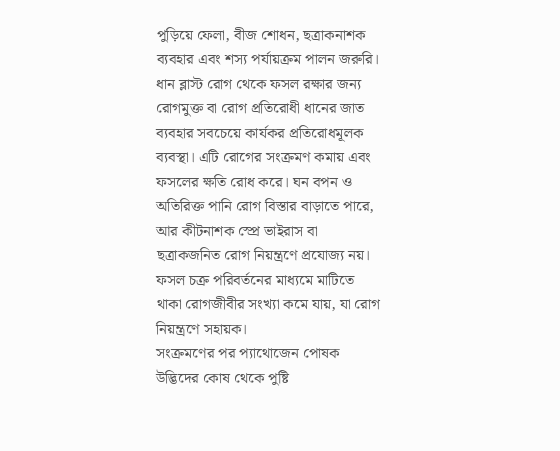পুড়িয়ে ফেলা, বীজ শোধন, ছত্রাকনাশক ব্যবহার এবং শস্য পর্যায়ক্রম পালন জরুরি।
ধান ব্লাস্ট রোগ থেকে ফসল রক্ষার জন্য রোগমুক্ত বা রোগ প্রতিরোধী ধানের জাত ব্যবহার সবচেয়ে কার্যকর প্রতিরোধমূলক ব্যবস্থা। এটি রোগের সংক্রমণ কমায় এবং ফসলের ক্ষতি রোধ করে। ঘন বপন ও অতিরিক্ত পানি রোগ বিস্তার বাড়াতে পারে, আর কীটনাশক স্প্রে ভাইরাস বা ছত্রাকজনিত রোগ নিয়ন্ত্রণে প্রযোজ্য নয়।
ফসল চক্র পরিবর্তনের মাধ্যমে মাটিতে থাকা রোগজীবীর সংখ্যা কমে যায়, যা রোগ নিয়ন্ত্রণে সহায়ক।
সংক্রমণের পর প্যাথোজেন পোষক উদ্ভিদের কোষ থেকে পুষ্টি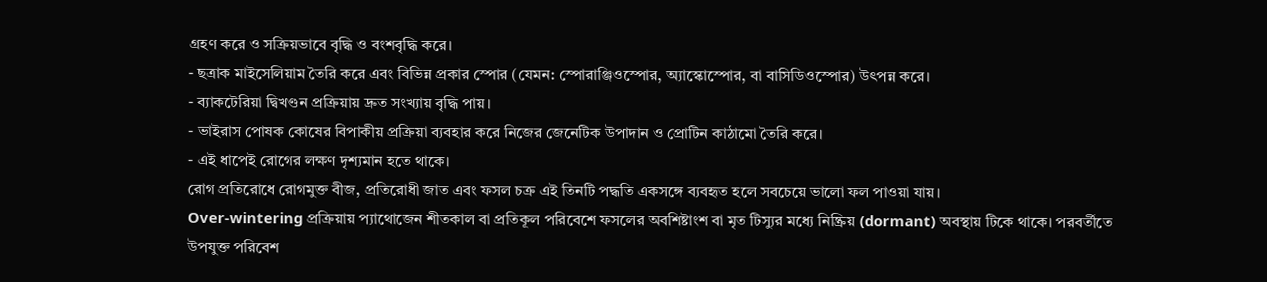গ্রহণ করে ও সক্রিয়ভাবে বৃদ্ধি ও বংশবৃদ্ধি করে।
- ছত্রাক মাইসেলিয়াম তৈরি করে এবং বিভিন্ন প্রকার স্পোর (যেমন: স্পোরাঞ্জিওস্পোর, অ্যাস্কোস্পোর, বা বাসিডিওস্পোর) উৎপন্ন করে।
- ব্যাকটেরিয়া দ্বিখণ্ডন প্রক্রিয়ায় দ্রুত সংখ্যায় বৃদ্ধি পায়।
- ভাইরাস পোষক কোষের বিপাকীয় প্রক্রিয়া ব্যবহার করে নিজের জেনেটিক উপাদান ও প্রোটিন কাঠামো তৈরি করে।
- এই ধাপেই রোগের লক্ষণ দৃশ্যমান হতে থাকে।
রোগ প্রতিরোধে রোগমুক্ত বীজ, প্রতিরোধী জাত এবং ফসল চক্র এই তিনটি পদ্ধতি একসঙ্গে ব্যবহৃত হলে সবচেয়ে ভালো ফল পাওয়া যায়।
Over-wintering প্রক্রিয়ায় প্যাথোজেন শীতকাল বা প্রতিকূল পরিবেশে ফসলের অবশিষ্টাংশ বা মৃত টিস্যুর মধ্যে নিষ্ক্রিয় (dormant) অবস্থায় টিকে থাকে। পরবর্তীতে উপযুক্ত পরিবেশ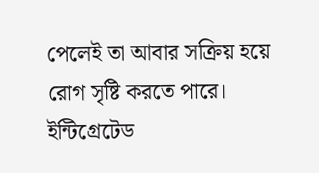পেলেই তা আবার সক্রিয় হয়ে রোগ সৃষ্টি করতে পারে।
ইন্টিগ্রেটেড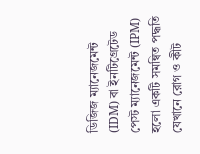ডিজিজ ম্যানেজমেন্ট (IDM) বা ইনটিগ্রেটেড পেস্ট ম্যানেজমেন্ট (IPM) হলো একটি সমন্বিত পদ্ধতি যেখানে রোগ ও কীট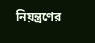নিয়ন্ত্রণের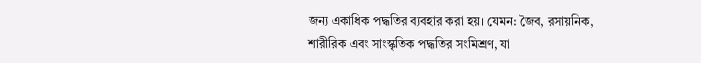জন্য একাধিক পদ্ধতির ব্যবহার করা হয়। যেমন: জৈব, রসায়নিক, শারীরিক এবং সাংস্কৃতিক পদ্ধতির সংমিশ্রণ, যা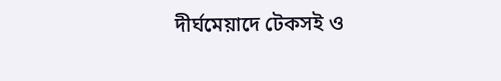দীর্ঘমেয়াদে টেকসই ও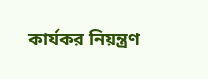কার্যকর নিয়ন্ত্রণ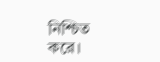নিশ্চিত করে।